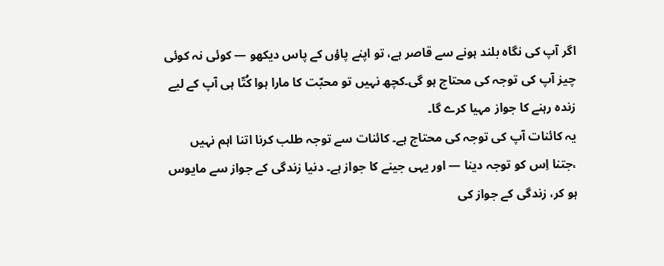اگر آپ کی نگاہ بلند ہونے سے قاصر ہے، تو اپنے پاؤں کے پاس دیکھو — کوئی نہ کوئی چیز آپ کی توجہ کی محتاج ہو گی۔کچھ نہیں تو محبّت کا مارا ہوا کُتّا ہی آپ کے لیے زندہ رہنے کا جواز مہیا کرے گا۔
یہ کائنات آپ کی توجہ کی محتاج ہے۔ کائنات سے توجہ طلب کرنا اتنا اہم نہیں ،جتنا اِس کو توجہ دینا — اور یہی جینے کا جواز ہے۔ دنیا زندگی کے جواز سے مایوس ہو کر، زندگی کے جواز کی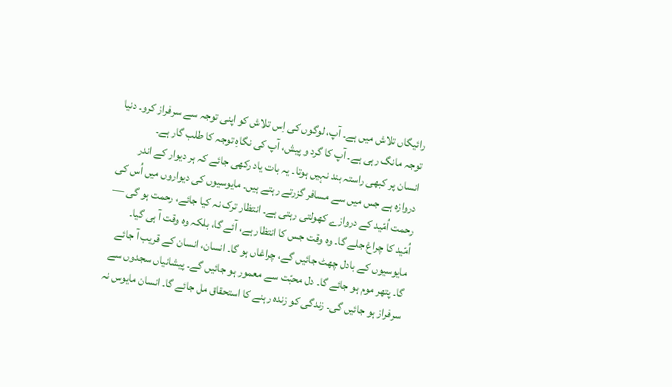رائیگاں تلاش میں ہے۔ آپ، لوگوں کی اِس تلاش کو اپنی توجہ سے سرفراز کرو۔ دنیا توجہ مانگ رہی ہے۔ آپ کا گرد و پیش، آپ کی نگاہِ توجہ کا طلب گار ہے۔
انسان پر کبھی راستہ بند نہیں ہوتا۔ یہ بات یاد رکھی جائے کہ ہر دیوار کے اندر دروازہ ہے جس میں سے مسافر گزرتے رہتے ہیں۔ مایوسیوں کی دیواروں میں اُس کی رحمت اُمّید کے دروازے کھولتی رہتی ہے۔ انتظار ترک نہ کیا جائے، رحمت ہو گی — اُمّید کا چراغ جلے گا۔ وہ وقت جس کا انتظار ہے، آئے گا، بلکہ وہ وقت آ ہی گیا۔ مایوسیوں کے بادل چھٹ جائیں گے، چراغاں ہو گا۔ انسان، انسان کے قریب آ جائے گا۔ پتھر موم ہو جائے گا۔ دل محبّت سے معمور ہو جائیں گے۔ پیشانیاں سجدوں سے سرفراز ہو جائیں گی۔ زندگی کو زندہ رہنے کا استحقاق مل جائے گا۔ انسان مایوس نہ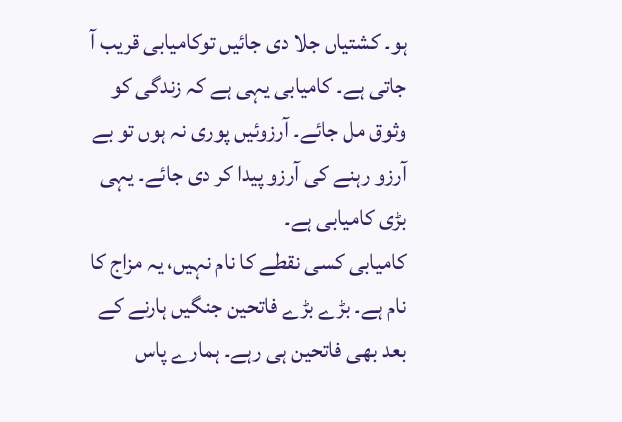ہو۔ کشتیاں جلا دی جائیں توکامیابی قریب آ جاتی ہے۔ کامیابی یہی ہے کہ زندگی کو وثوق مل جائے۔ آرزوئیں پوری نہ ہوں تو بے آرزو رہنے کی آرزو پیدا کر دی جائے۔ یہی بڑی کامیابی ہے۔
کامیابی کسی نقطے کا نام نہیں، یہ مزاج کا نام ہے۔ بڑے بڑے فاتحین جنگیں ہارنے کے بعد بھی فاتحین ہی رہے۔ ہمارے پاس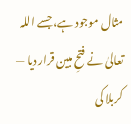مثال موجود ہے، جسے اللہ تعالیٰ نے فتحِ مبین قرار دیا — کربلا کی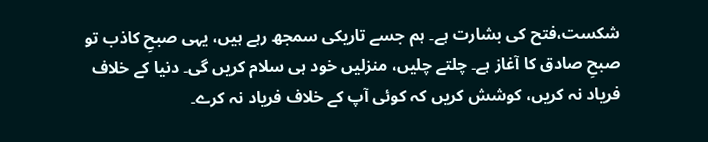شکست،فتح کی بشارت ہے۔ ہم جسے تاریکی سمجھ رہے ہیں، یہی صبحِ کاذب تو صبحِ صادق کا آغاز ہے۔ چلتے چلیں، منزلیں خود ہی سلام کریں گی۔ دنیا کے خلاف فریاد نہ کریں، کوشش کریں کہ کوئی آپ کے خلاف فریاد نہ کرے۔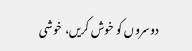دوسروں کو خوش کریں، خوشی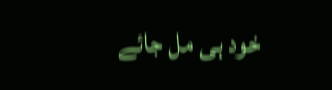خود ہی مل جائے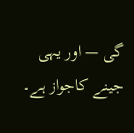گی — اور یہی جینے کاجواز ہے۔